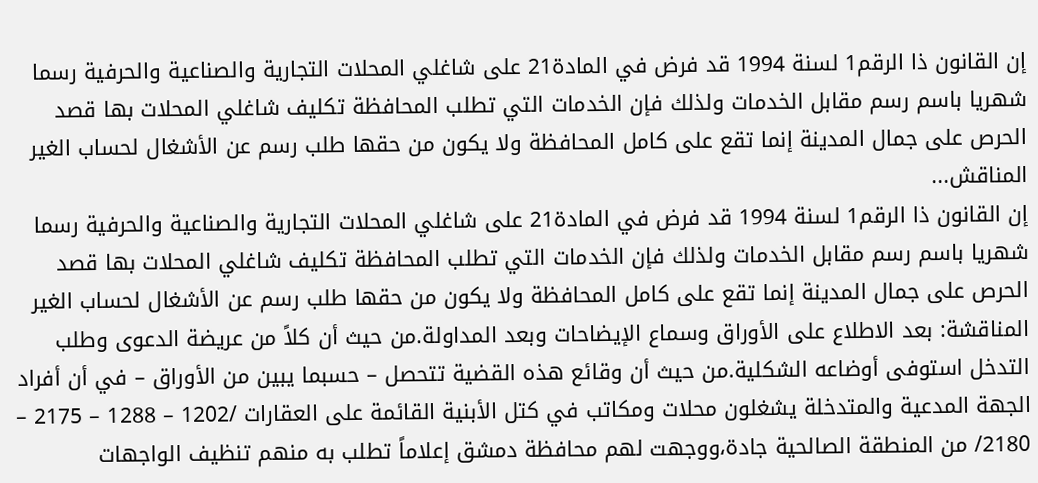إن القانون ذا الرقم1 لسنة 1994 قد فرض في المادة21 على شاغلي المحلات التجارية والصناعية والحرفية رسما شهريا باسم رسم مقابل الخدمات ولذلك فإن الخدمات التي تطلب المحافظة تكليف شاغلي المحلات بها قصد الحرص على جمال المدينة إنما تقع على كامل المحافظة ولا يكون من حقها طلب رسم عن الأشغال لحساب الغير المناقش...
إن القانون ذا الرقم1 لسنة 1994 قد فرض في المادة21 على شاغلي المحلات التجارية والصناعية والحرفية رسما شهريا باسم رسم مقابل الخدمات ولذلك فإن الخدمات التي تطلب المحافظة تكليف شاغلي المحلات بها قصد الحرص على جمال المدينة إنما تقع على كامل المحافظة ولا يكون من حقها طلب رسم عن الأشغال لحساب الغير المناقشة: بعد الاطلاع على الأوراق وسماع الإيضاحات وبعد المداولة.من حيث أن كلاً من عريضة الدعوى وطلب التدخل استوفى أوضاعه الشكلية.من حيث أن وقائع هذه القضية تتحصل – حسبما يبين من الأوراق – في أن أفراد الجهة المدعية والمتدخلة يشغلون محلات ومكاتب في كتل الأبنية القائمة على العقارات /1202 – 1288 – 2175 – 2180/ من المنطقة الصالحية جادة،ووجهت لهم محافظة دمشق إعلاماً تطلب به منهم تنظيف الواجهات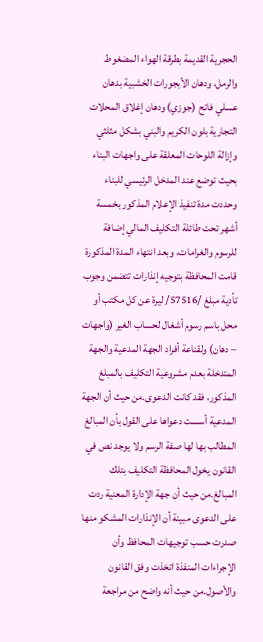الحجرية القديمة بطرقة الهواء المضغوط والرمل، ودهان الأبجورات الخشبية بدهان عسلي فاتح (جوزي) ودهان إغلاق المحلات التجارية بلون الكريم والبني بشكل مثلثي وإزالة اللوحات المعلقة على واجهات البناء بحيث توضع عند المدخل الرئيسي للبناء وحددت مدة تنفيذ الإعلام المذكور بخمسة أشهر تحت طائلة التكليف المالي إضافة للرسوم والغرامات، وبعد انتهاء المدة المذكورة قامت المحافظة بتوجيه إنذارات تتضمن وجوب تأدية مبلغ /57516/ ليرة عن كل مكتب أو محل باسم رسوم أشغال لحساب الغير (واجهات – دهان) ولقناعة أفراد الجهة المدعية والجهة المتدخلة بعدم مشروعية التكليف بالمبلغ المذكور، فقد كانت الدعوى.من حيث أن الجهة المدعية أسست دعواها على القول بأن المبالغ المطالب بها لها صفة الرسم ولا يوجد نص في القانون يخول المحافظة التكليف بتلك المبالغ.من حيث أن جهة الإدارة المعنية ردت على الدعوى مبينة أن الإنذارات المشكو منها صدرت حسب توجيهات المحافظ وأن الإجراءات المنفذة اتخذت وفق القانون والأصول.من حيث أنه واضح من مراجعة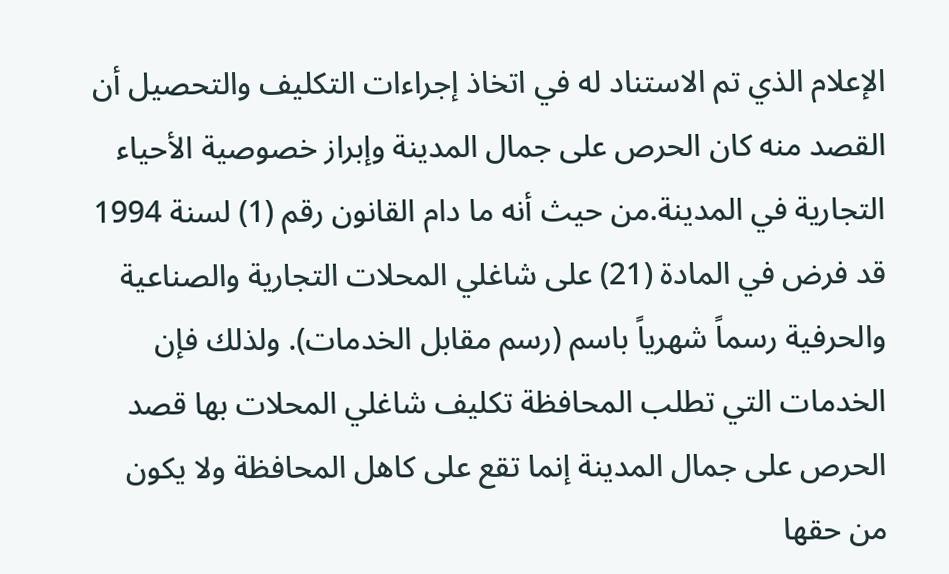الإعلام الذي تم الاستناد له في اتخاذ إجراءات التكليف والتحصيل أن القصد منه كان الحرص على جمال المدينة وإبراز خصوصية الأحياء التجارية في المدينة.من حيث أنه ما دام القانون رقم (1) لسنة 1994 قد فرض في المادة (21) على شاغلي المحلات التجارية والصناعية والحرفية رسماً شهرياً باسم (رسم مقابل الخدمات). ولذلك فإن الخدمات التي تطلب المحافظة تكليف شاغلي المحلات بها قصد الحرص على جمال المدينة إنما تقع على كاهل المحافظة ولا يكون من حقها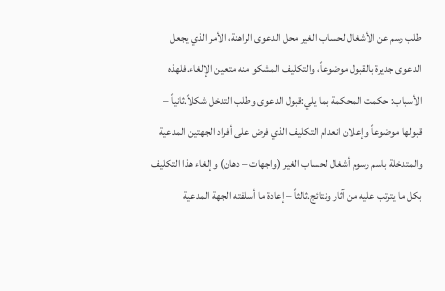طلب رسم عن الأشغال لحساب الغير محل الدعوى الراهنة، الأمر الذي يجعل الدعوى جديرة بالقبول موضوعاً، والتكليف المشكو منه متعين الإلغاء.فلهذه الأسباب: حكمت المحكمة بما يلي:قبول الدعوى وطلب التدخل شكلاً.ثانياً – قبولها موضوعاً وإعلان انعدام التكليف الذي فرض على أفراد الجهتين المدعية والمتدخلة باسم رسوم أشغال لحساب الغير (واجهات – دهان) وإلغاء هذا التكليف بكل ما يترتب عليه من آثار ونتائج.ثالثاً – إعادة ما أسلفته الجهة المدعية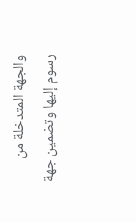والجهة المتدخلة من رسوم إليها وتضمين جهة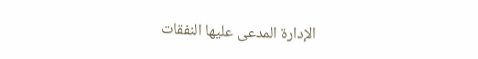الإدارة المدعى عليها النفقات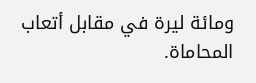ومائة ليرة في مقابل أتعاب المحاماة.